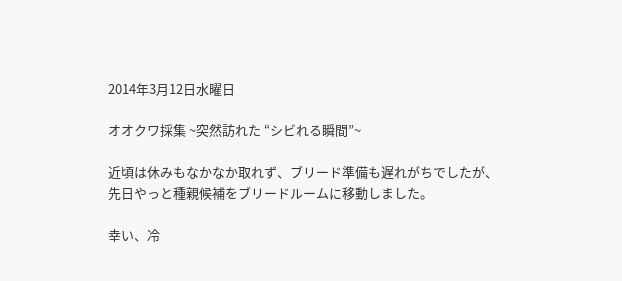2014年3月12日水曜日

オオクワ採集 ~突然訪れた “シビれる瞬間”~

近頃は休みもなかなか取れず、ブリード準備も遅れがちでしたが、
先日やっと種親候補をブリードルームに移動しました。

幸い、冷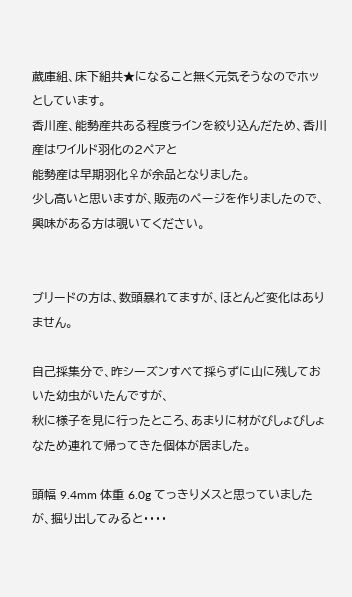蔵庫組、床下組共★になること無く元気そうなのでホッとしています。
香川産、能勢産共ある程度ラインを絞り込んだため、香川産はワイルド羽化の2ペアと
能勢産は早期羽化♀が余品となりました。
少し高いと思いますが、販売のページを作りましたので、興味がある方は覗いてください。


ブリードの方は、数頭暴れてますが、ほとんど変化はありません。

自己採集分で、昨シーズンすべて採らずに山に残しておいた幼虫がいたんですが、
秋に様子を見に行ったところ、あまりに材がびしょびしょなため連れて帰ってきた個体が居ました。

頭幅 9.4mm 体重 6.0g てっきりメスと思っていましたが、掘り出してみると・・・・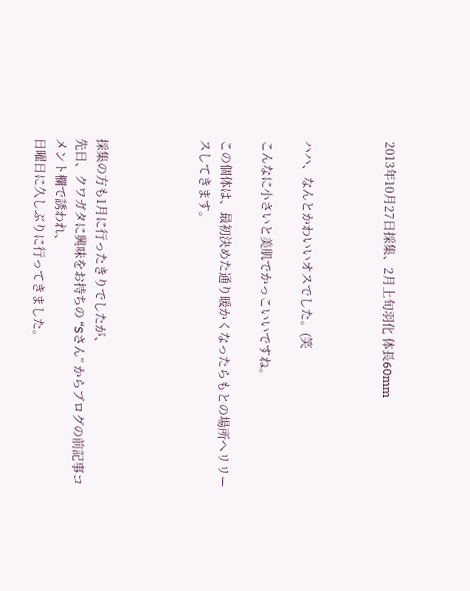2013年10月27日採集、2月上旬羽化 体長60mm



ハハ、なんとかわいいオスでした。(笑

こんなに小さいと美肌でかっこいいですね。

この個体は、最初決めた通り暖かくなったらもとの場所へリリースしてきます。




採集の方も1月に行ったきりでしたが、
先日、クワガタに興味をお持ちの “Sさん” からブログの前記事コメント欄で誘われ、
日曜日に久しぶりに行ってきました。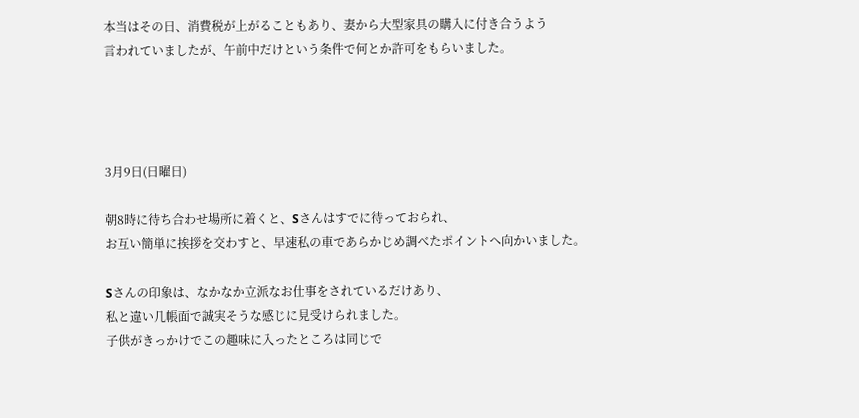本当はその日、消費税が上がることもあり、妻から大型家具の購入に付き合うよう
言われていましたが、午前中だけという条件で何とか許可をもらいました。




3月9日(日曜日)

朝8時に待ち合わせ場所に着くと、Sさんはすでに待っておられ、
お互い簡単に挨拶を交わすと、早速私の車であらかじめ調べたポイントへ向かいました。

Sさんの印象は、なかなか立派なお仕事をされているだけあり、
私と違い几帳面で誠実そうな感じに見受けられました。
子供がきっかけでこの趣味に入ったところは同じで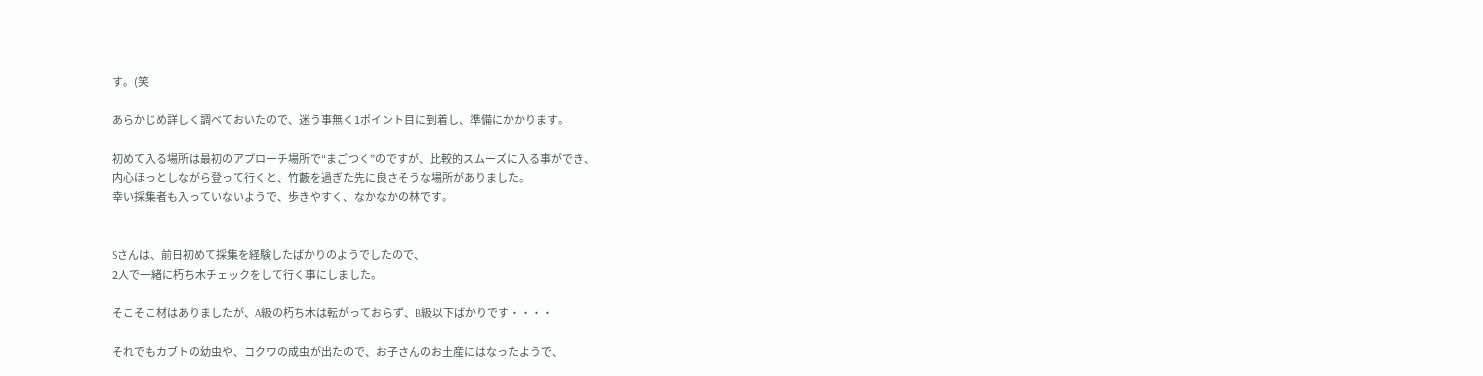す。(笑

あらかじめ詳しく調べておいたので、迷う事無く1ポイント目に到着し、準備にかかります。

初めて入る場所は最初のアプローチ場所で“まごつく”のですが、比較的スムーズに入る事ができ、
内心ほっとしながら登って行くと、竹藪を過ぎた先に良さそうな場所がありました。
幸い採集者も入っていないようで、歩きやすく、なかなかの林です。


Sさんは、前日初めて採集を経験したばかりのようでしたので、
2人で一緒に朽ち木チェックをして行く事にしました。

そこそこ材はありましたが、A級の朽ち木は転がっておらず、B級以下ばかりです・・・・

それでもカブトの幼虫や、コクワの成虫が出たので、お子さんのお土産にはなったようで、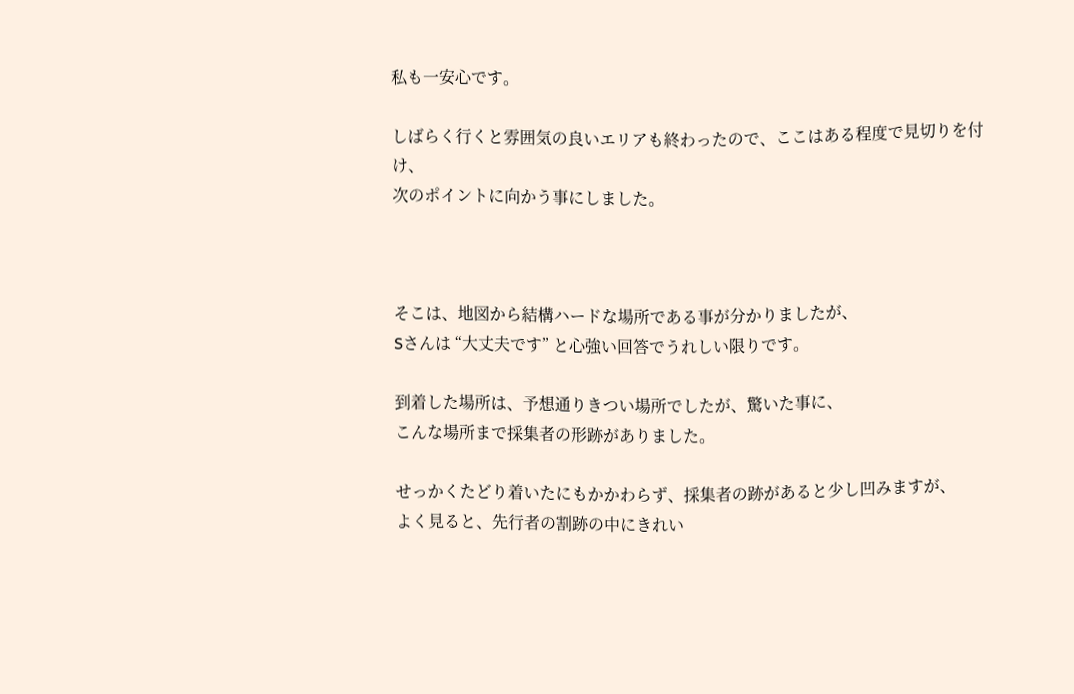私も一安心です。

しばらく行くと雰囲気の良いエリアも終わったので、ここはある程度で見切りを付け、
次のポイントに向かう事にしました。



そこは、地図から結構ハードな場所である事が分かりましたが、
Sさんは “大丈夫です” と心強い回答でうれしい限りです。

到着した場所は、予想通りきつい場所でしたが、驚いた事に、
こんな場所まで採集者の形跡がありました。

せっかくたどり着いたにもかかわらず、採集者の跡があると少し凹みますが、
よく見ると、先行者の割跡の中にきれい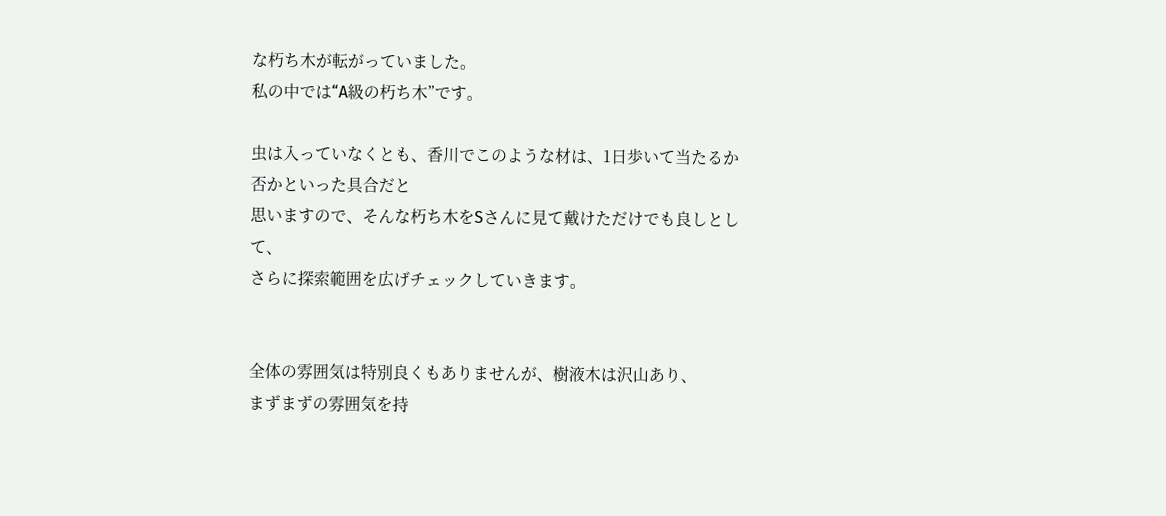な朽ち木が転がっていました。
私の中では“A級の朽ち木”です。

虫は入っていなくとも、香川でこのような材は、1日歩いて当たるか否かといった具合だと
思いますので、そんな朽ち木をSさんに見て戴けただけでも良しとして、
さらに探索範囲を広げチェックしていきます。


全体の雰囲気は特別良くもありませんが、樹液木は沢山あり、
まずまずの雰囲気を持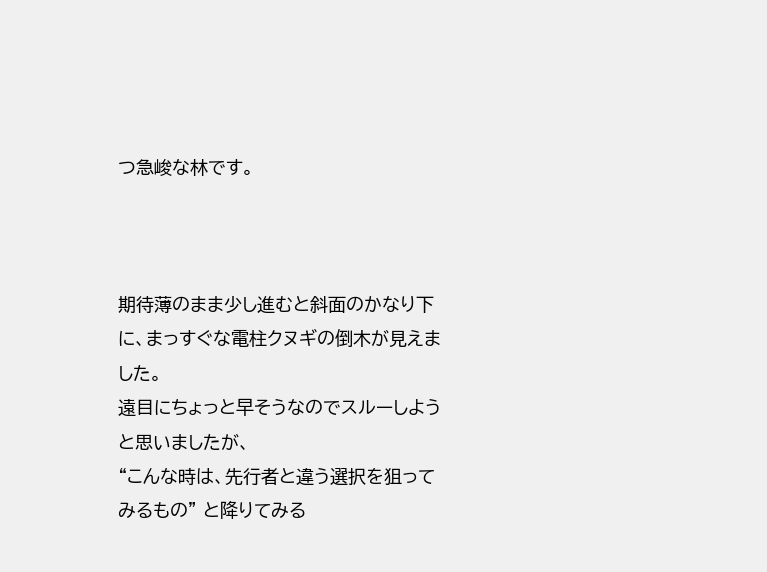つ急峻な林です。



期待薄のまま少し進むと斜面のかなり下に、まっすぐな電柱クヌギの倒木が見えました。
遠目にちょっと早そうなのでスルーしようと思いましたが、
“こんな時は、先行者と違う選択を狙ってみるもの” と降りてみる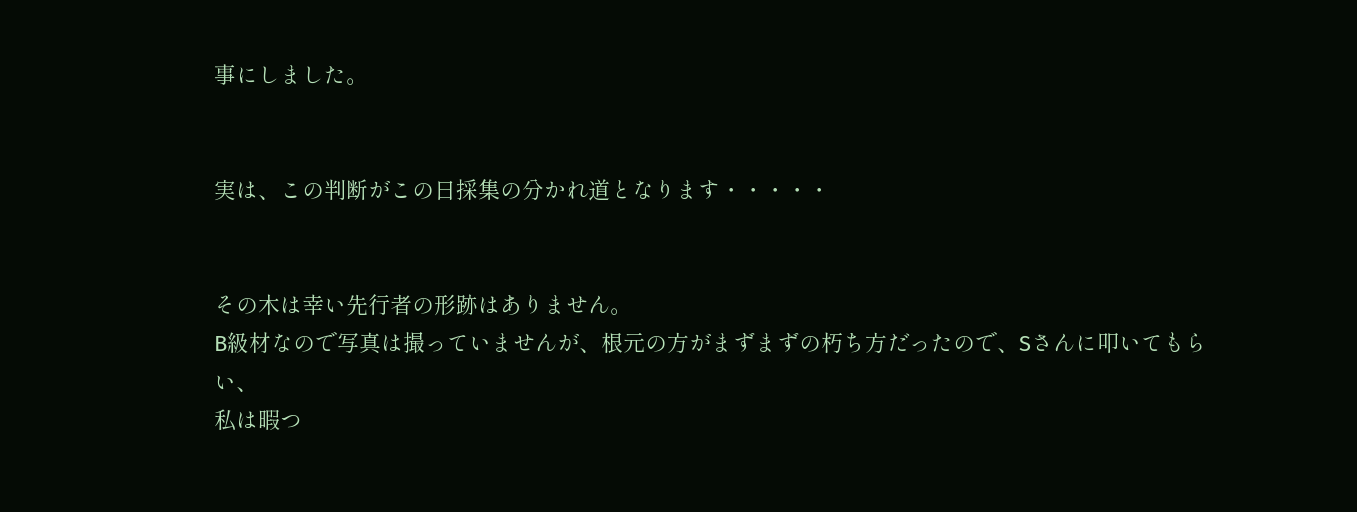事にしました。


実は、この判断がこの日採集の分かれ道となります・・・・・


その木は幸い先行者の形跡はありません。
B級材なので写真は撮っていませんが、根元の方がまずまずの朽ち方だったので、Sさんに叩いてもらい、
私は暇つ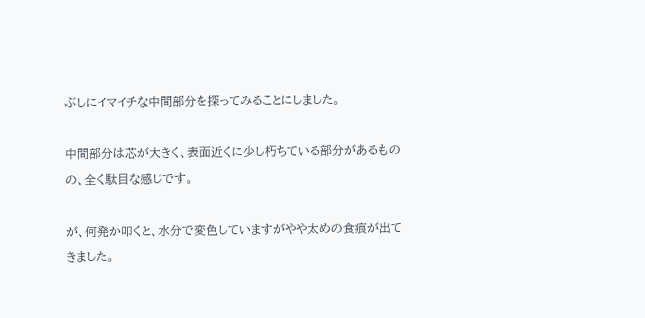ぶしにイマイチな中間部分を探ってみることにしました。

中間部分は芯が大きく、表面近くに少し朽ちている部分があるものの、全く駄目な感じです。

が、何発か叩くと、水分で変色していますがやや太めの食痕が出てきました。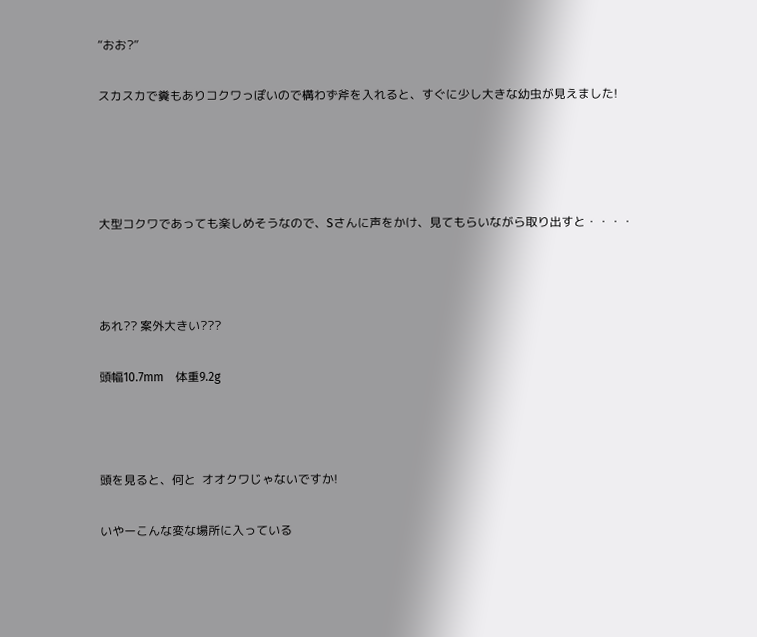“おお?”

スカスカで糞もありコクワっぽいので構わず斧を入れると、すぐに少し大きな幼虫が見えました!




大型コクワであっても楽しめそうなので、Sさんに声をかけ、見てもらいながら取り出すと・・・・



あれ?? 案外大きい???

頭幅10.7mm    体重9.2g



頭を見ると、何と  オオクワじゃないですか!

いやーこんな変な場所に入っている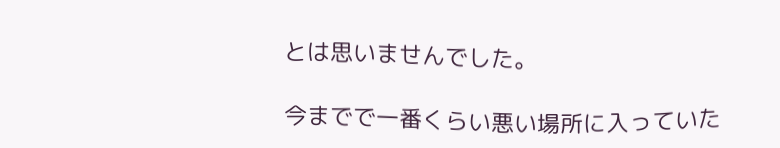とは思いませんでした。

今までで一番くらい悪い場所に入っていた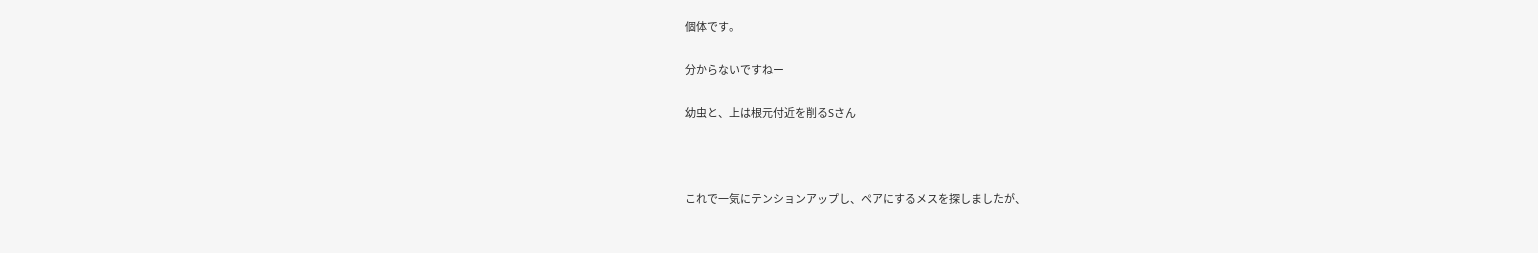個体です。

分からないですねー

幼虫と、上は根元付近を削るSさん



これで一気にテンションアップし、ペアにするメスを探しましたが、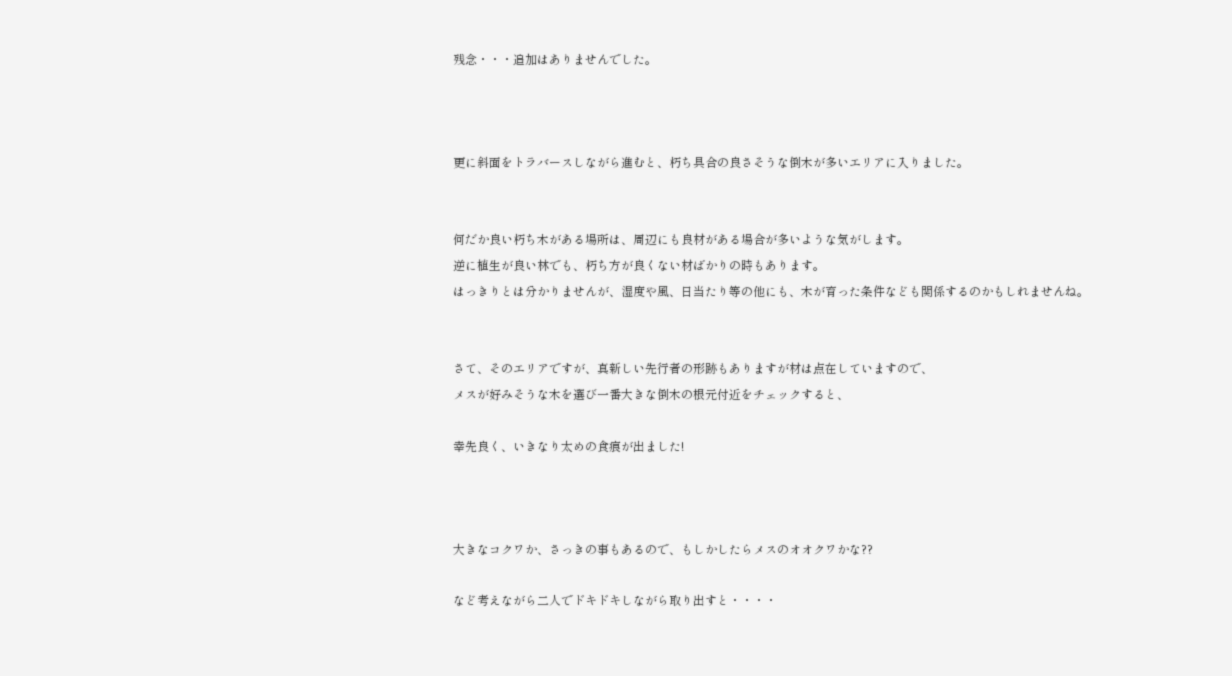残念・・・追加はありませんでした。



更に斜面をトラバースしながら進むと、朽ち具合の良さそうな倒木が多いエリアに入りました。


何だか良い朽ち木がある場所は、周辺にも良材がある場合が多いような気がします。
逆に植生が良い林でも、朽ち方が良くない材ばかりの時もあります。
はっきりとは分かりませんが、湿度や風、日当たり等の他にも、木が育った条件なども関係するのかもしれませんね。


さて、そのエリアですが、真新しい先行者の形跡もありますが材は点在していますので、
メスが好みそうな木を選び一番大きな倒木の根元付近をチェックすると、

幸先良く、いきなり太めの食痕が出ました!



大きなコクワか、さっきの事もあるので、もしかしたらメスのオオクワかな??

など考えながら二人でドキドキしながら取り出すと・・・・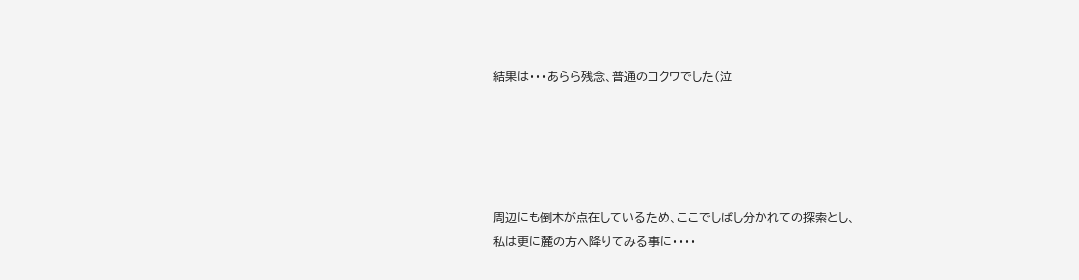結果は・・・あらら残念、普通のコクワでした(泣





周辺にも倒木が点在しているため、ここでしばし分かれての探索とし、
私は更に麓の方へ降りてみる事に・・・・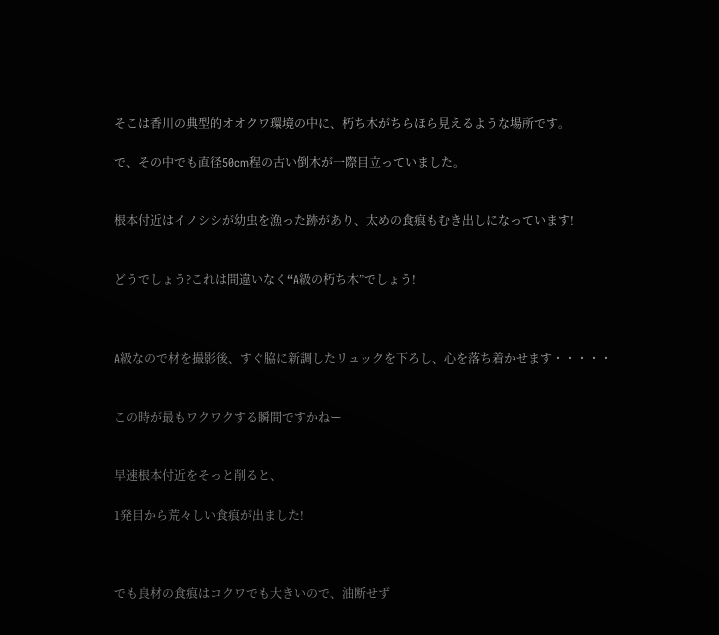そこは香川の典型的オオクワ環境の中に、朽ち木がちらほら見えるような場所です。

で、その中でも直径50cm程の古い倒木が一際目立っていました。


根本付近はイノシシが幼虫を漁った跡があり、太めの食痕もむき出しになっています!


どうでしょう?これは間違いなく“A級の朽ち木”でしょう!



A級なので材を撮影後、すぐ脇に新調したリュックを下ろし、心を落ち着かせます・・・・・


この時が最もワクワクする瞬間ですかねー


早速根本付近をそっと削ると、

1発目から荒々しい食痕が出ました!



でも良材の食痕はコクワでも大きいので、油断せず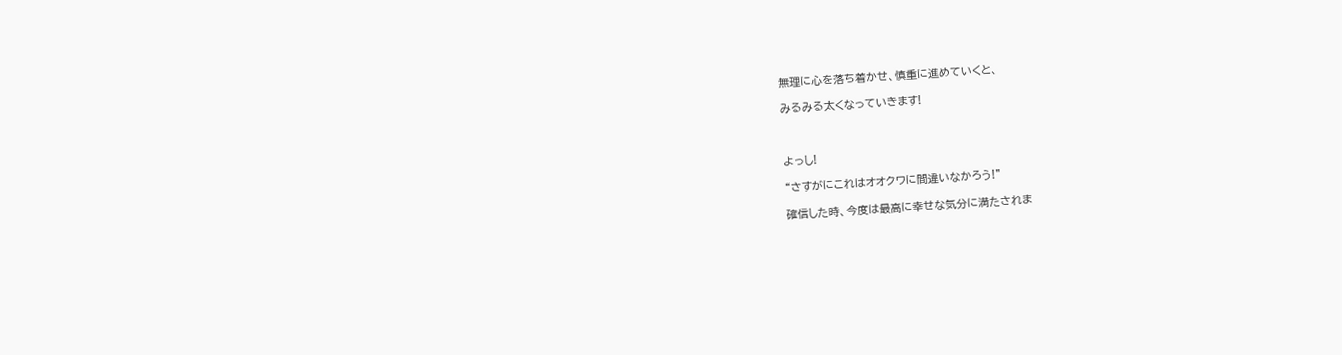無理に心を落ち着かせ、慎重に進めていくと、

みるみる太くなっていきます!



よっし!

“さすがにこれはオオクワに間違いなかろう!”

確信した時、今度は最高に幸せな気分に満たされま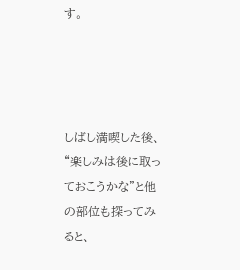す。




しばし満喫した後、“楽しみは後に取っておこうかな”と他の部位も探ってみると、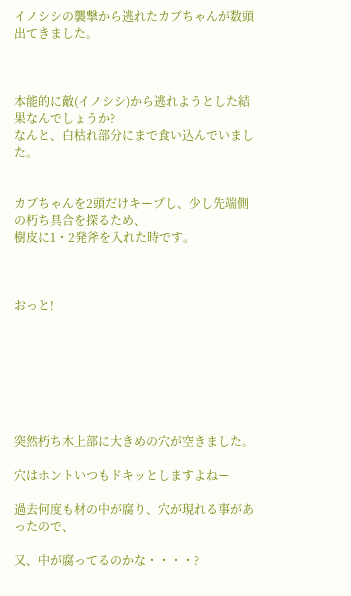イノシシの襲撃から逃れたカブちゃんが数頭出てきました。



本能的に敵(イノシシ)から逃れようとした結果なんでしょうか?
なんと、白枯れ部分にまで食い込んでいました。


カブちゃんを2頭だけキープし、少し先端側の朽ち具合を探るため、
樹皮に1・2発斧を入れた時です。



おっと!







突然朽ち木上部に大きめの穴が空きました。

穴はホントいつもドキッとしますよねー

過去何度も材の中が腐り、穴が現れる事があったので、

又、中が腐ってるのかな・・・・?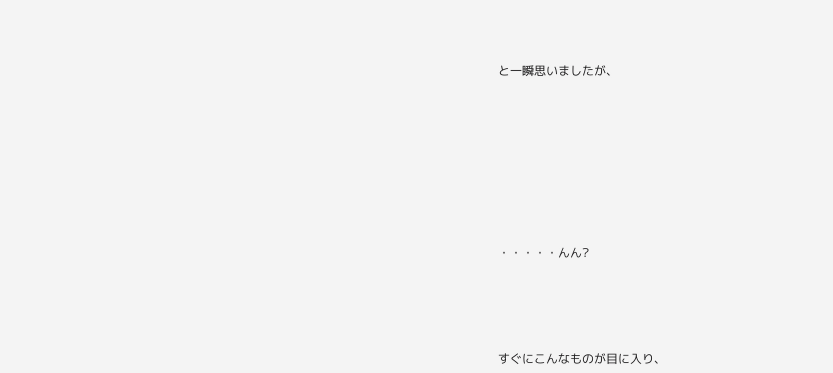と一瞬思いましたが、











・・・・・んん?






すぐにこんなものが目に入り、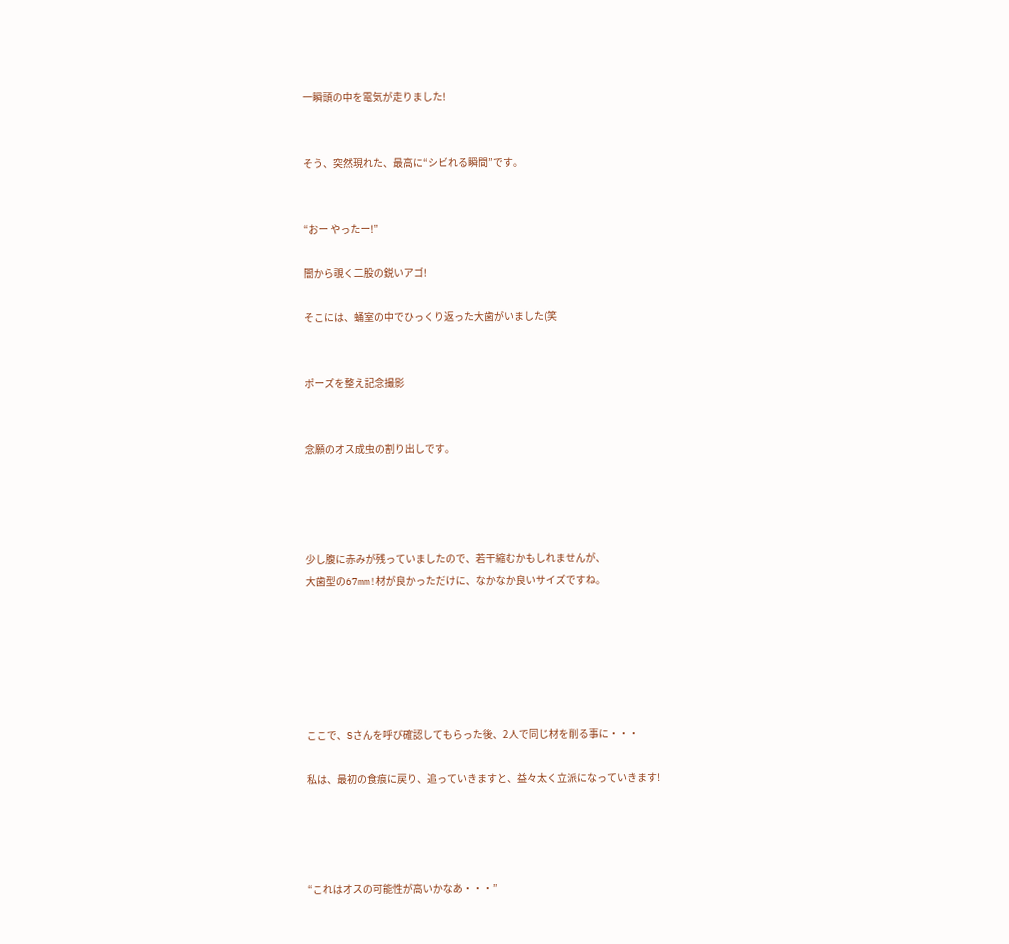一瞬頭の中を電気が走りました!


そう、突然現れた、最高に“シビれる瞬間”です。


“おー やったー!”

闇から覗く二股の鋭いアゴ!

そこには、蛹室の中でひっくり返った大歯がいました(笑


ポーズを整え記念撮影


念願のオス成虫の割り出しです。




少し腹に赤みが残っていましたので、若干縮むかもしれませんが、
大歯型の67mm!材が良かっただけに、なかなか良いサイズですね。






ここで、Sさんを呼び確認してもらった後、2人で同じ材を削る事に・・・

私は、最初の食痕に戻り、追っていきますと、益々太く立派になっていきます!




“これはオスの可能性が高いかなあ・・・”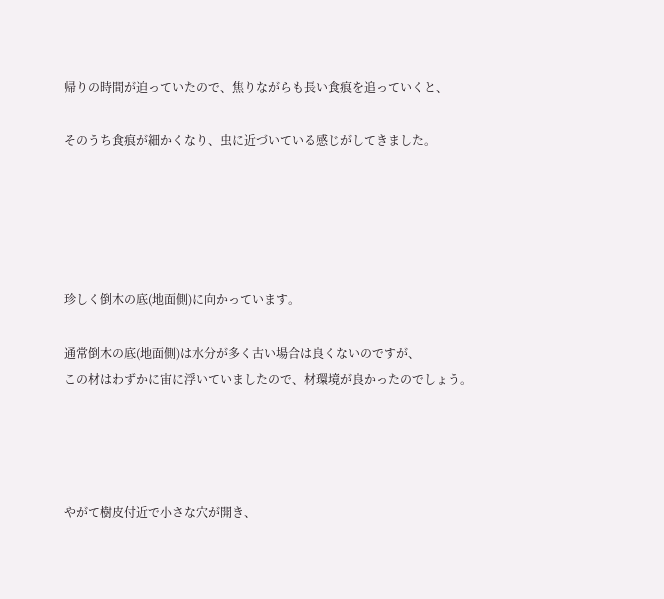帰りの時間が迫っていたので、焦りながらも長い食痕を追っていくと、

そのうち食痕が細かくなり、虫に近づいている感じがしてきました。





珍しく倒木の底(地面側)に向かっています。

通常倒木の底(地面側)は水分が多く古い場合は良くないのですが、
この材はわずかに宙に浮いていましたので、材環境が良かったのでしょう。




やがて樹皮付近で小さな穴が開き、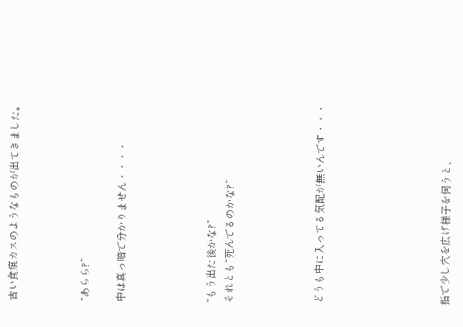古い食痕カスのようなものが出てきました。



“あらら?”

中は真っ暗で分かりません・・・・




“もう出た後かな?”
それとも“死んでるのかな?”




どうも中に入ってる気配が無いんです・・・






指で少し穴を広げ様子を伺うと、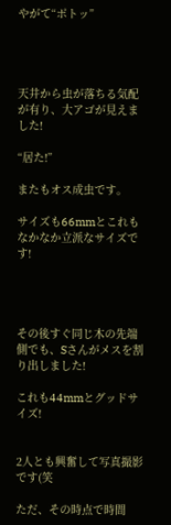やがて“ポトッ”




天井から虫が落ちる気配が有り、大アゴが見えました!

“居た!”

またもオス成虫です。

サイズも66mmとこれもなかなか立派なサイズです!




その後すぐ同じ木の先端側でも、Sさんがメスを割り出しました!

これも44mmとグッドサイズ!


2人とも興奮して写真撮影です(笑

ただ、その時点で時間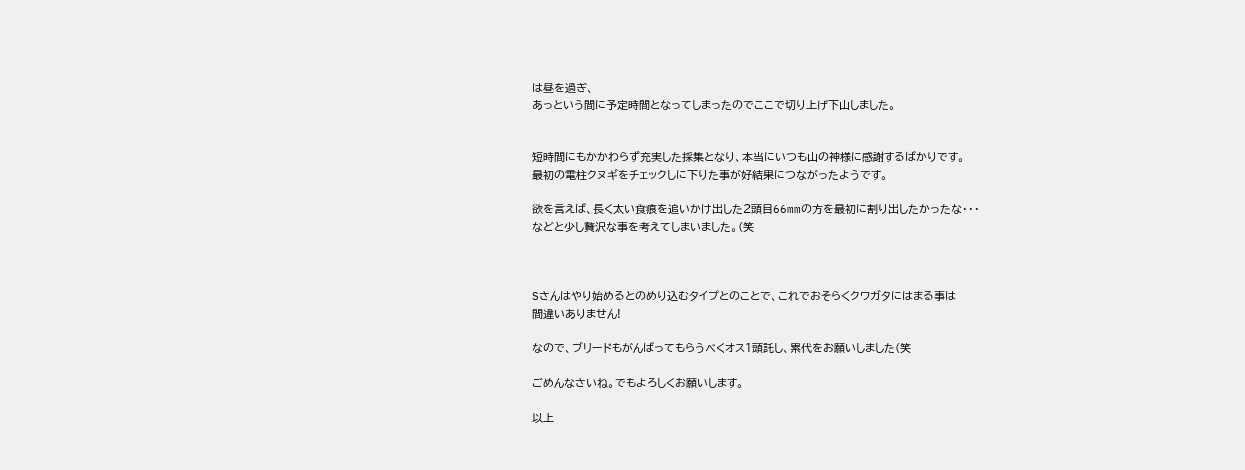は昼を過ぎ、
あっという間に予定時間となってしまったのでここで切り上げ下山しました。


短時間にもかかわらず充実した採集となり、本当にいつも山の神様に感謝するばかりです。
最初の電柱クヌギをチェックしに下りた事が好結果につながったようです。

欲を言えば、長く太い食痕を追いかけ出した2頭目66mmの方を最初に割り出したかったな・・・
などと少し贅沢な事を考えてしまいました。(笑



Sさんはやり始めるとのめり込むタイプとのことで、これでおそらくクワガタにはまる事は
間違いありません!

なので、ブリードもがんばってもらうべくオス1頭託し、累代をお願いしました(笑

ごめんなさいね。でもよろしくお願いします。

以上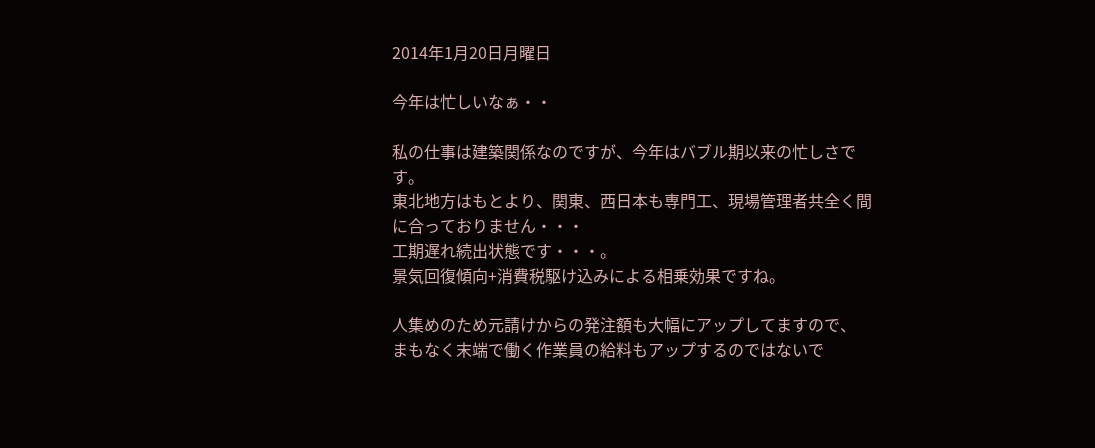2014年1月20日月曜日

今年は忙しいなぁ・・

私の仕事は建築関係なのですが、今年はバブル期以来の忙しさです。
東北地方はもとより、関東、西日本も専門工、現場管理者共全く間に合っておりません・・・
工期遅れ続出状態です・・・。
景気回復傾向+消費税駆け込みによる相乗効果ですね。

人集めのため元請けからの発注額も大幅にアップしてますので、
まもなく末端で働く作業員の給料もアップするのではないで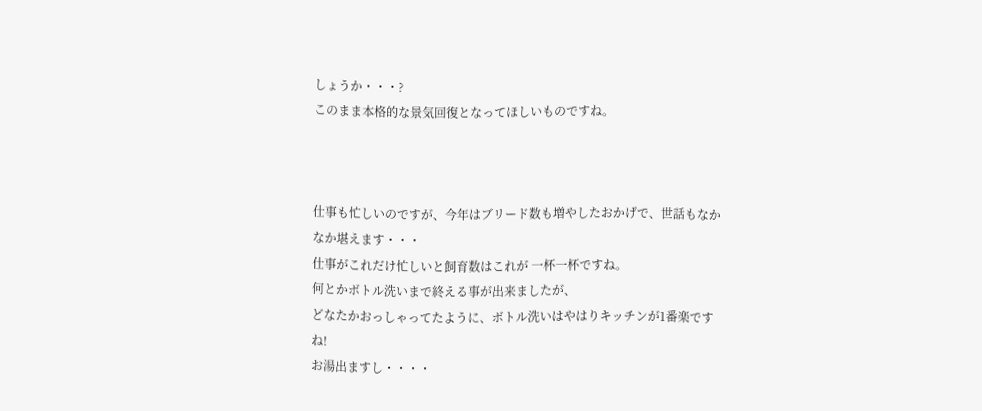しょうか・・・?
このまま本格的な景気回復となってほしいものですね。



仕事も忙しいのですが、今年はブリード数も増やしたおかげで、世話もなかなか堪えます・・・
仕事がこれだけ忙しいと飼育数はこれが 一杯一杯ですね。
何とかボトル洗いまで終える事が出来ましたが、
どなたかおっしゃってたように、ボトル洗いはやはりキッチンが1番楽ですね!
お湯出ますし・・・・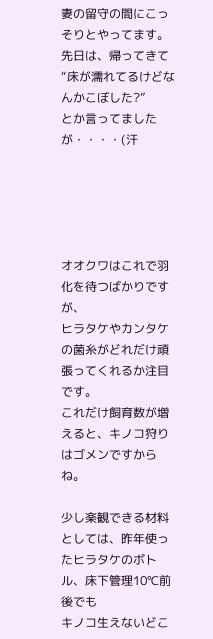妻の留守の間にこっそりとやってます。
先日は、帰ってきて“床が濡れてるけどなんかこぼした?”
とか言ってましたが・・・・(汗





オオクワはこれで羽化を待つばかりですが、
ヒラタケやカンタケの菌糸がどれだけ頑張ってくれるか注目です。
これだけ飼育数が増えると、キノコ狩りはゴメンですからね。

少し楽観できる材料としては、昨年使ったヒラタケのボトル、床下管理10℃前後でも
キノコ生えないどこ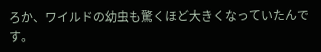ろか、ワイルドの幼虫も驚くほど大きくなっていたんです。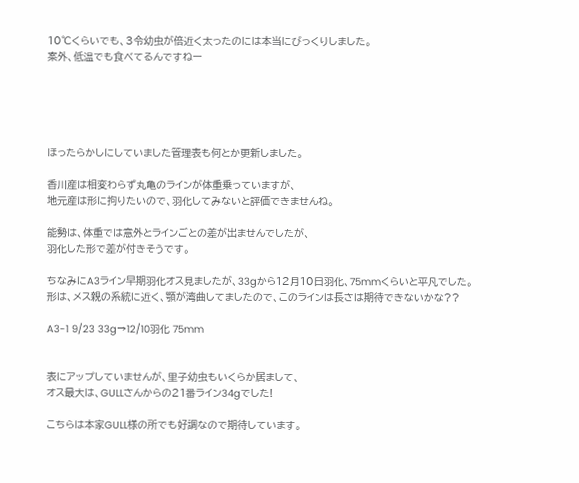10℃くらいでも、3令幼虫が倍近く太ったのには本当にびっくりしました。
案外、低温でも食べてるんですねー





ほったらかしにしていました管理表も何とか更新しました。

香川産は相変わらず丸亀のラインが体重乗っていますが、
地元産は形に拘りたいので、羽化してみないと評価できませんね。

能勢は、体重では意外とラインごとの差が出ませんでしたが、
羽化した形で差が付きそうです。

ちなみにA3ライン早期羽化オス見ましたが、33gから12月10日羽化、75mmくらいと平凡でした。
形は、メス親の系統に近く、顎が湾曲してましたので、このラインは長さは期待できないかな??

A3-1 9/23 33g→12/10羽化 75mm


表にアップしていませんが、里子幼虫もいくらか居まして、
オス最大は、GULLさんからの21番ライン34gでした!

こちらは本家GULL様の所でも好調なので期待しています。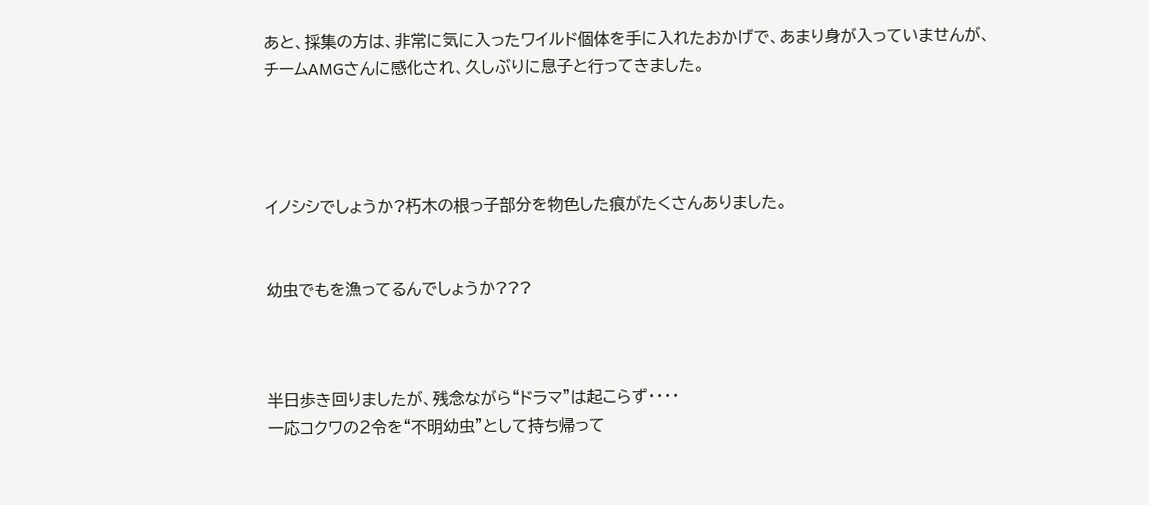あと、採集の方は、非常に気に入ったワイルド個体を手に入れたおかげで、あまり身が入っていませんが、
チームAMGさんに感化され、久しぶりに息子と行ってきました。




イノシシでしょうか?朽木の根っ子部分を物色した痕がたくさんありました。


幼虫でもを漁ってるんでしょうか???



半日歩き回りましたが、残念ながら“ドラマ”は起こらず・・・・
一応コクワの2令を“不明幼虫”として持ち帰って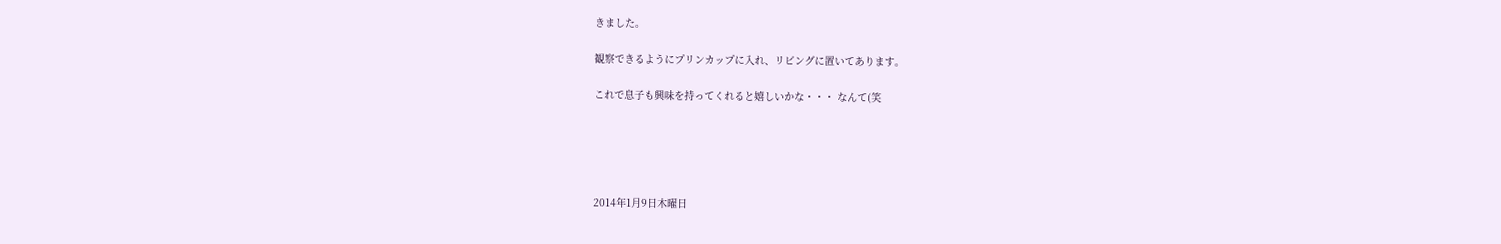きました。

観察できるようにプリンカップに入れ、リビングに置いてあります。

これで息子も興味を持ってくれると嬉しいかな・・・ なんて(笑





2014年1月9日木曜日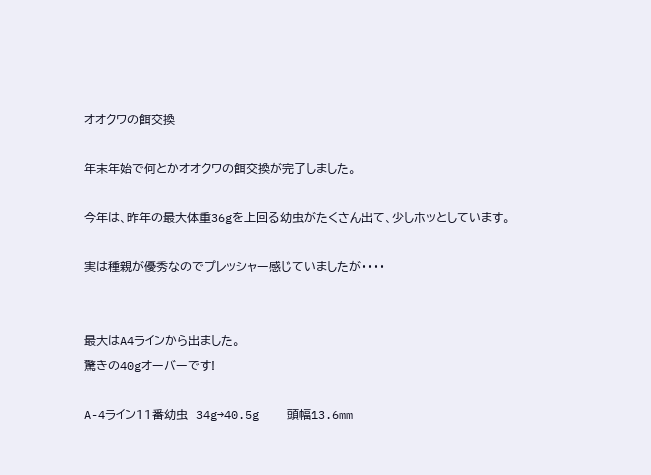オオクワの餌交換

年末年始で何とかオオクワの餌交換が完了しました。

今年は、昨年の最大体重36gを上回る幼虫がたくさん出て、少しホッとしています。

実は種親が優秀なのでプレッシャー感じていましたが・・・・


最大はA4ラインから出ました。
驚きの40gオーバーです!

A-4ライン11番幼虫  34g→40.5g    頭幅13.6mm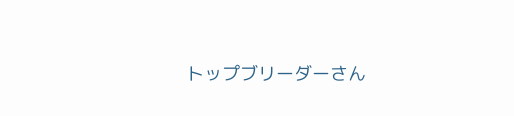トップブリーダーさん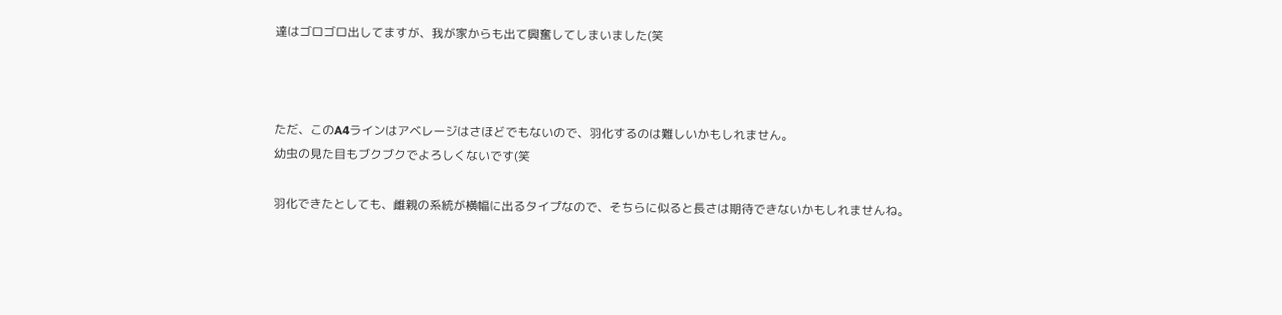達はゴロゴロ出してますが、我が家からも出て興奮してしまいました(笑



ただ、このA4ラインはアベレージはさほどでもないので、羽化するのは難しいかもしれません。
幼虫の見た目もブクブクでよろしくないです(笑

羽化できたとしても、雌親の系統が横幅に出るタイプなので、そちらに似ると長さは期待できないかもしれませんね。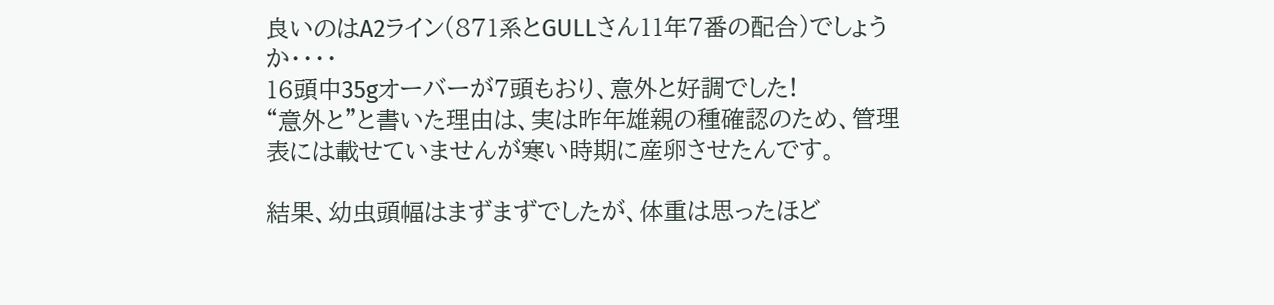良いのはA2ライン(871系とGULLさん11年7番の配合)でしょうか・・・・
16頭中35gオーバーが7頭もおり、意外と好調でした!
“意外と”と書いた理由は、実は昨年雄親の種確認のため、管理表には載せていませんが寒い時期に産卵させたんです。

結果、幼虫頭幅はまずまずでしたが、体重は思ったほど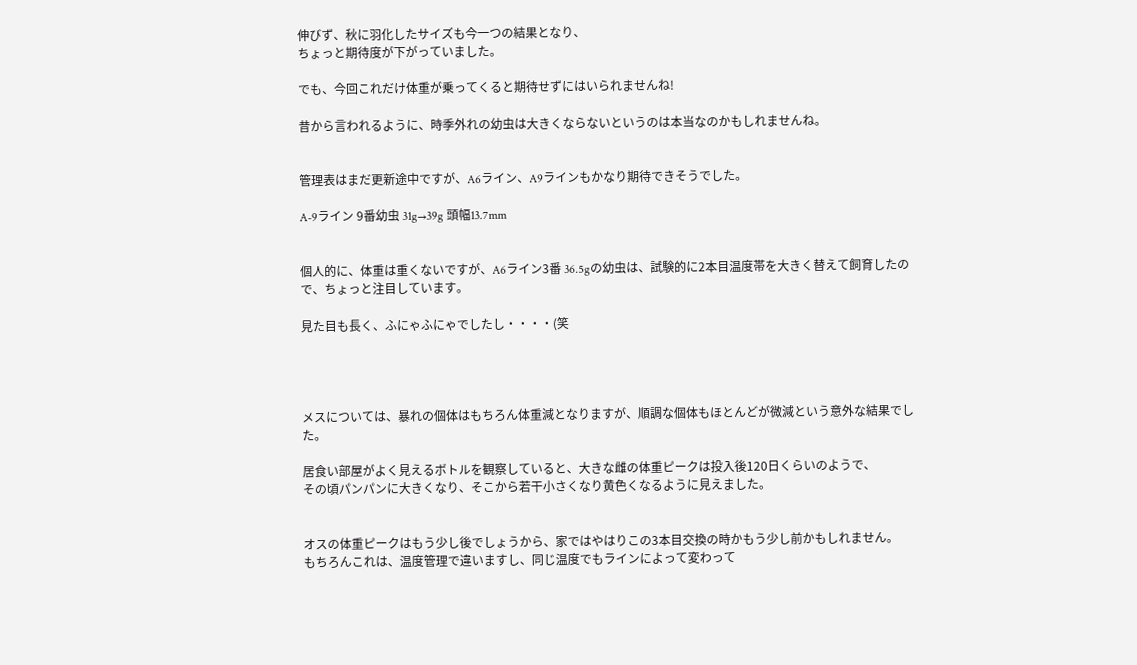伸びず、秋に羽化したサイズも今一つの結果となり、
ちょっと期待度が下がっていました。

でも、今回これだけ体重が乗ってくると期待せずにはいられませんね!

昔から言われるように、時季外れの幼虫は大きくならないというのは本当なのかもしれませんね。


管理表はまだ更新途中ですが、A6ライン、A9ラインもかなり期待できそうでした。

A-9ライン 9番幼虫 31g→39g 頭幅13.7mm


個人的に、体重は重くないですが、A6ライン3番 36.5gの幼虫は、試験的に2本目温度帯を大きく替えて飼育したので、ちょっと注目しています。

見た目も長く、ふにゃふにゃでしたし・・・・(笑




メスについては、暴れの個体はもちろん体重減となりますが、順調な個体もほとんどが微減という意外な結果でした。

居食い部屋がよく見えるボトルを観察していると、大きな雌の体重ピークは投入後120日くらいのようで、
その頃パンパンに大きくなり、そこから若干小さくなり黄色くなるように見えました。


オスの体重ピークはもう少し後でしょうから、家ではやはりこの3本目交換の時かもう少し前かもしれません。
もちろんこれは、温度管理で違いますし、同じ温度でもラインによって変わって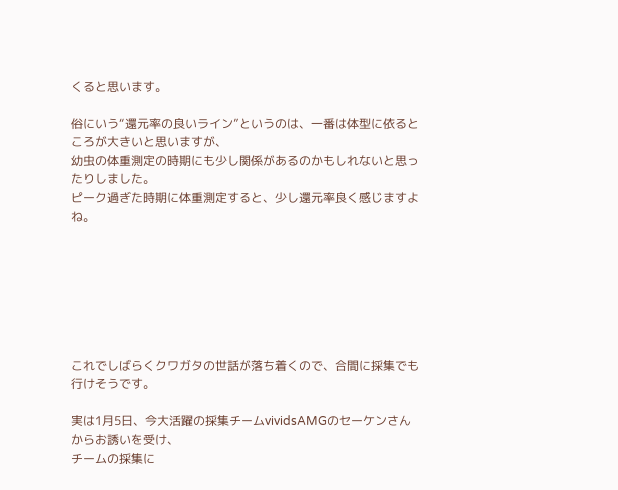くると思います。

俗にいう“還元率の良いライン”というのは、一番は体型に依るところが大きいと思いますが、
幼虫の体重測定の時期にも少し関係があるのかもしれないと思ったりしました。
ピーク過ぎた時期に体重測定すると、少し還元率良く感じますよね。







これでしばらくクワガタの世話が落ち着くので、合間に採集でも行けそうです。

実は1月5日、今大活躍の採集チームvividsAMGのセーケンさんからお誘いを受け、
チームの採集に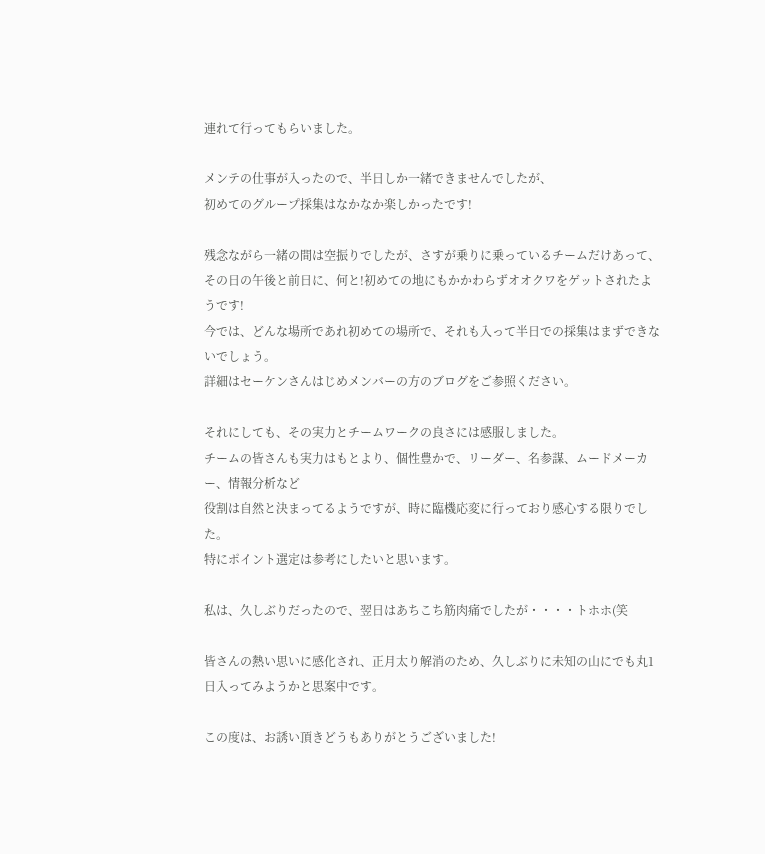連れて行ってもらいました。

メンテの仕事が入ったので、半日しか一緒できませんでしたが、
初めてのグループ採集はなかなか楽しかったです!

残念ながら一緒の間は空振りでしたが、さすが乗りに乗っているチームだけあって、
その日の午後と前日に、何と!初めての地にもかかわらずオオクワをゲットされたようです!
今では、どんな場所であれ初めての場所で、それも入って半日での採集はまずできないでしょう。
詳細はセーケンさんはじめメンバーの方のブログをご参照ください。

それにしても、その実力とチームワークの良さには感服しました。
チームの皆さんも実力はもとより、個性豊かで、リーダー、名参謀、ムードメーカー、情報分析など
役割は自然と決まってるようですが、時に臨機応変に行っており感心する限りでした。
特にポイント選定は参考にしたいと思います。

私は、久しぶりだったので、翌日はあちこち筋肉痛でしたが・・・・トホホ(笑

皆さんの熱い思いに感化され、正月太り解消のため、久しぶりに未知の山にでも丸1日入ってみようかと思案中です。

この度は、お誘い頂きどうもありがとうございました!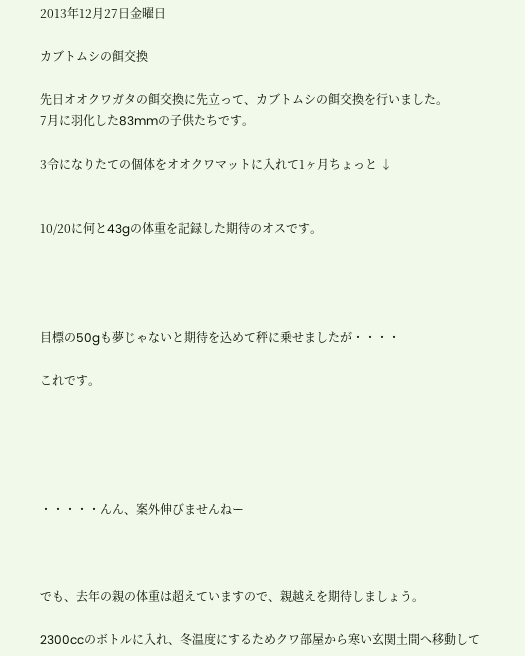2013年12月27日金曜日

カブトムシの餌交換

先日オオクワガタの餌交換に先立って、カブトムシの餌交換を行いました。
7月に羽化した83mmの子供たちです。

3令になりたての個体をオオクワマットに入れて1ヶ月ちょっと ↓


10/20に何と43gの体重を記録した期待のオスです。




目標の50gも夢じゃないと期待を込めて秤に乗せましたが・・・・

これです。





・・・・・んん、案外伸びませんねー



でも、去年の親の体重は超えていますので、親越えを期待しましょう。

2300ccのボトルに入れ、冬温度にするためクワ部屋から寒い玄関土間へ移動して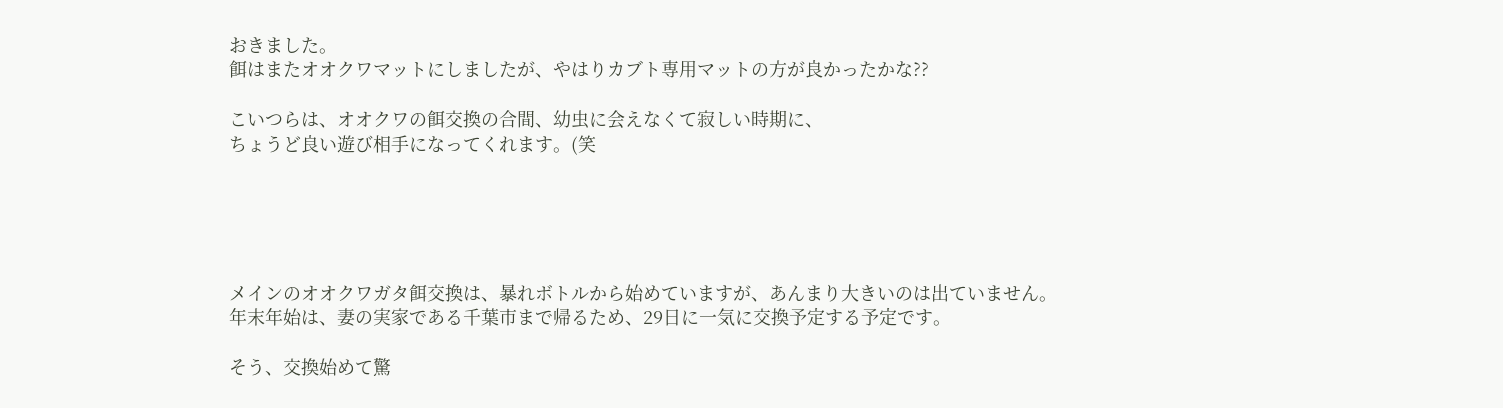おきました。
餌はまたオオクワマットにしましたが、やはりカブト専用マットの方が良かったかな??

こいつらは、オオクワの餌交換の合間、幼虫に会えなくて寂しい時期に、
ちょうど良い遊び相手になってくれます。(笑





メインのオオクワガタ餌交換は、暴れボトルから始めていますが、あんまり大きいのは出ていません。
年末年始は、妻の実家である千葉市まで帰るため、29日に一気に交換予定する予定です。

そう、交換始めて驚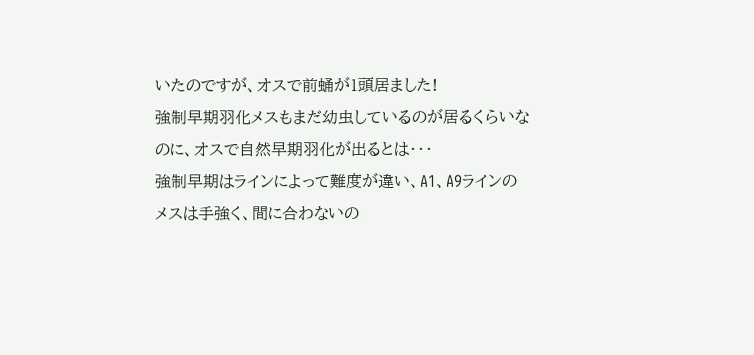いたのですが、オスで前蛹が1頭居ました!
強制早期羽化メスもまだ幼虫しているのが居るくらいなのに、オスで自然早期羽化が出るとは・・・
強制早期はラインによって難度が違い、A1、A9ラインのメスは手強く、間に合わないの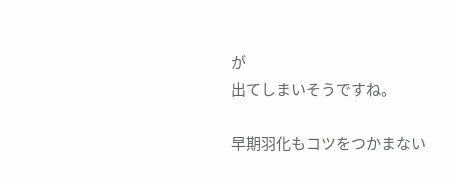が
出てしまいそうですね。

早期羽化もコツをつかまない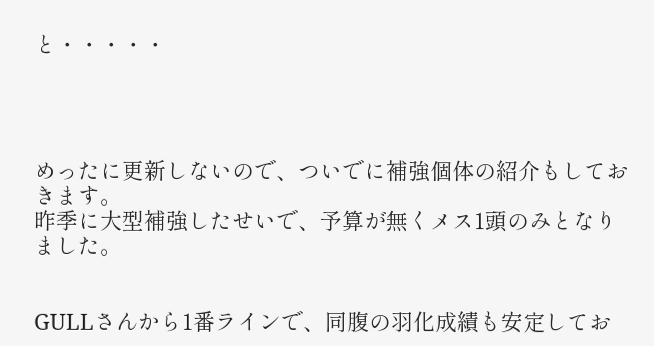と・・・・・




めったに更新しないので、ついでに補強個体の紹介もしておきます。
昨季に大型補強したせいで、予算が無くメス1頭のみとなりました。


GULLさんから1番ラインで、同腹の羽化成績も安定してお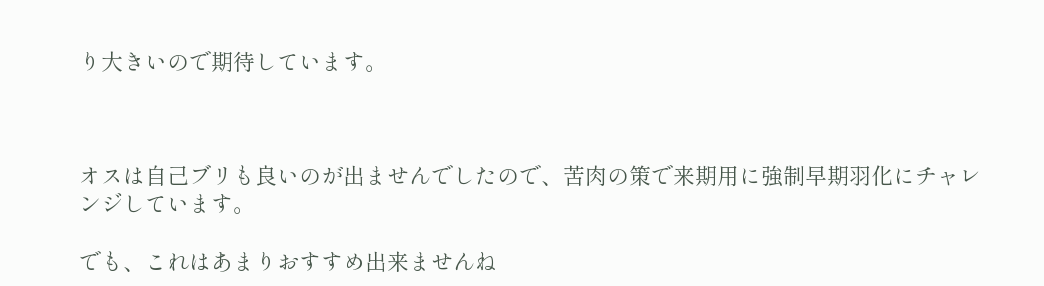り大きいので期待しています。



オスは自己ブリも良いのが出ませんでしたので、苦肉の策で来期用に強制早期羽化にチャレンジしています。

でも、これはあまりおすすめ出来ませんね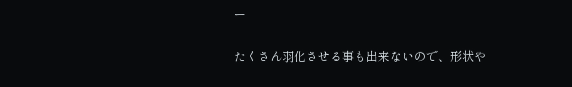ー

たくさん羽化させる事も出来ないので、形状や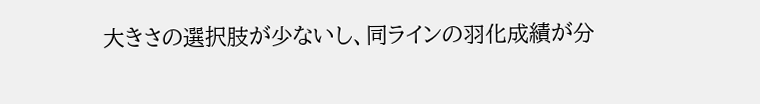大きさの選択肢が少ないし、同ラインの羽化成績が分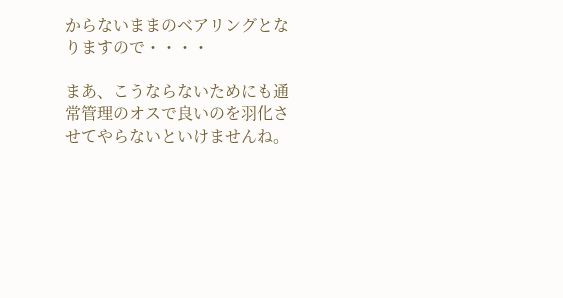からないままのベアリングとなりますので・・・・

まあ、こうならないためにも通常管理のオスで良いのを羽化させてやらないといけませんね。